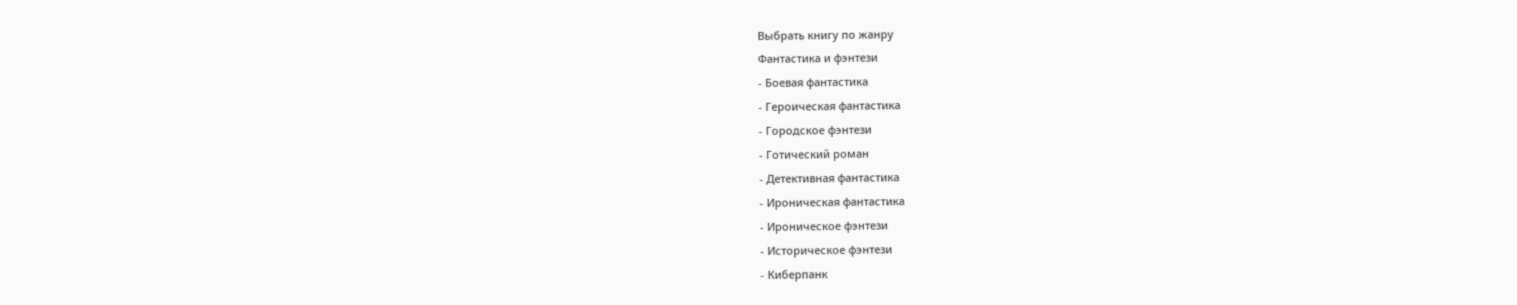Выбрать книгу по жанру
Фантастика и фэнтези
- Боевая фантастика
- Героическая фантастика
- Городское фэнтези
- Готический роман
- Детективная фантастика
- Ироническая фантастика
- Ироническое фэнтези
- Историческое фэнтези
- Киберпанк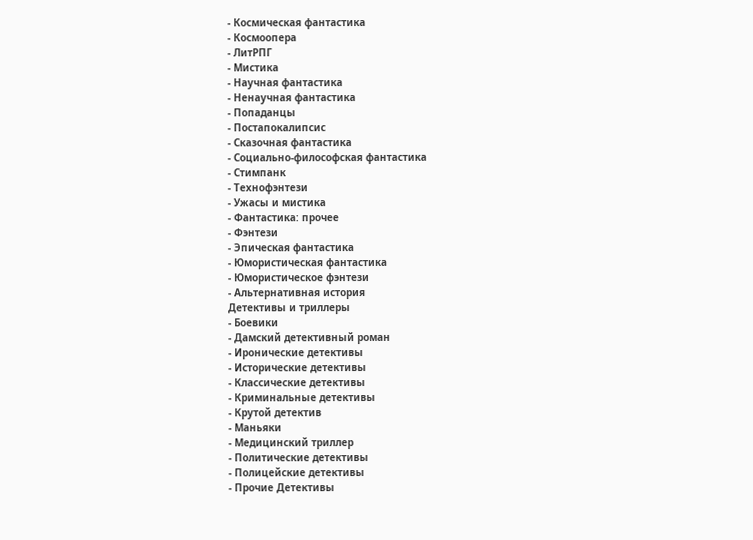- Космическая фантастика
- Космоопера
- ЛитРПГ
- Мистика
- Научная фантастика
- Ненаучная фантастика
- Попаданцы
- Постапокалипсис
- Сказочная фантастика
- Социально-философская фантастика
- Стимпанк
- Технофэнтези
- Ужасы и мистика
- Фантастика: прочее
- Фэнтези
- Эпическая фантастика
- Юмористическая фантастика
- Юмористическое фэнтези
- Альтернативная история
Детективы и триллеры
- Боевики
- Дамский детективный роман
- Иронические детективы
- Исторические детективы
- Классические детективы
- Криминальные детективы
- Крутой детектив
- Маньяки
- Медицинский триллер
- Политические детективы
- Полицейские детективы
- Прочие Детективы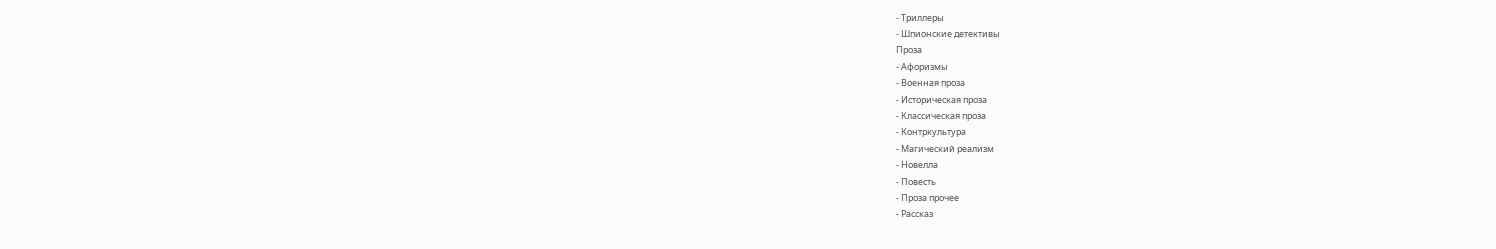- Триллеры
- Шпионские детективы
Проза
- Афоризмы
- Военная проза
- Историческая проза
- Классическая проза
- Контркультура
- Магический реализм
- Новелла
- Повесть
- Проза прочее
- Рассказ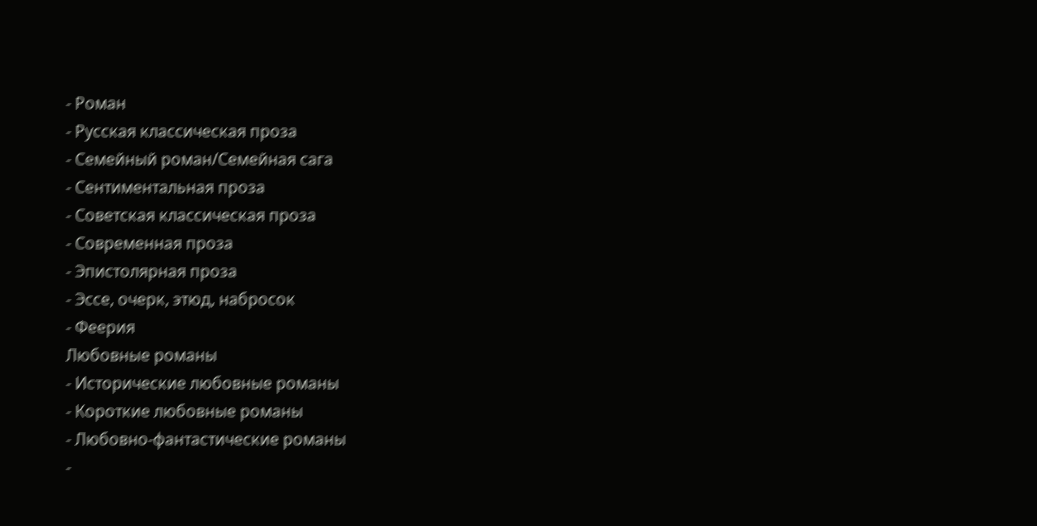- Роман
- Русская классическая проза
- Семейный роман/Семейная сага
- Сентиментальная проза
- Советская классическая проза
- Современная проза
- Эпистолярная проза
- Эссе, очерк, этюд, набросок
- Феерия
Любовные романы
- Исторические любовные романы
- Короткие любовные романы
- Любовно-фантастические романы
-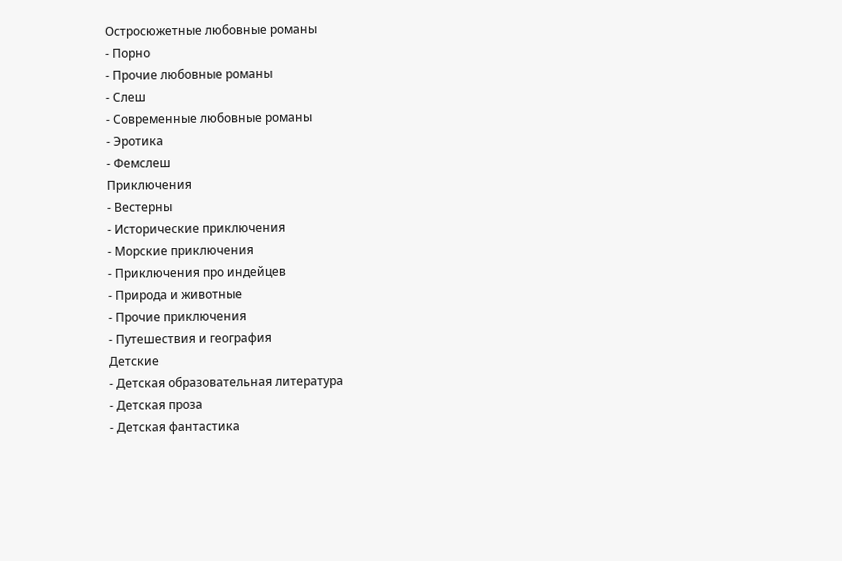Остросюжетные любовные романы
- Порно
- Прочие любовные романы
- Слеш
- Современные любовные романы
- Эротика
- Фемслеш
Приключения
- Вестерны
- Исторические приключения
- Морские приключения
- Приключения про индейцев
- Природа и животные
- Прочие приключения
- Путешествия и география
Детские
- Детская образовательная литература
- Детская проза
- Детская фантастика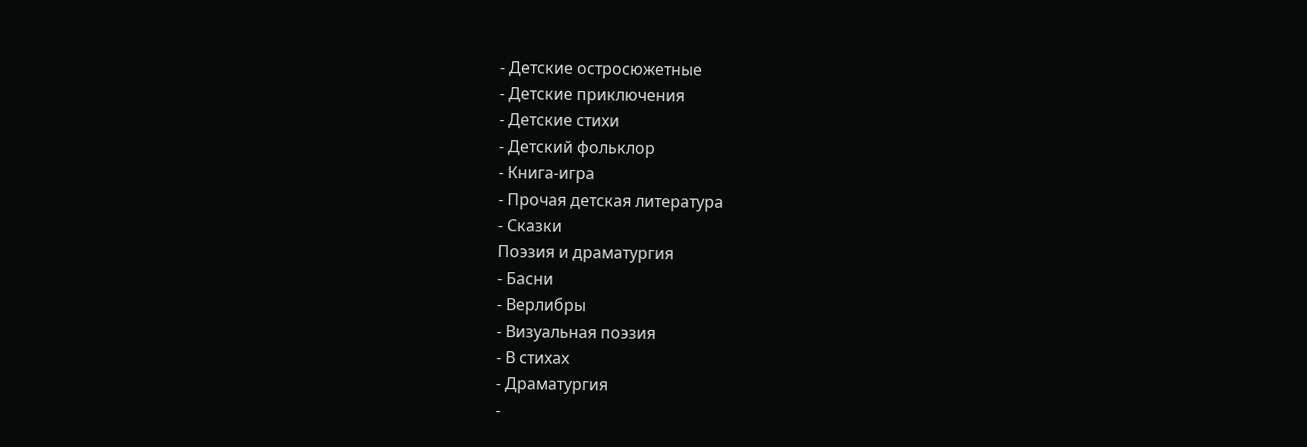- Детские остросюжетные
- Детские приключения
- Детские стихи
- Детский фольклор
- Книга-игра
- Прочая детская литература
- Сказки
Поэзия и драматургия
- Басни
- Верлибры
- Визуальная поэзия
- В стихах
- Драматургия
-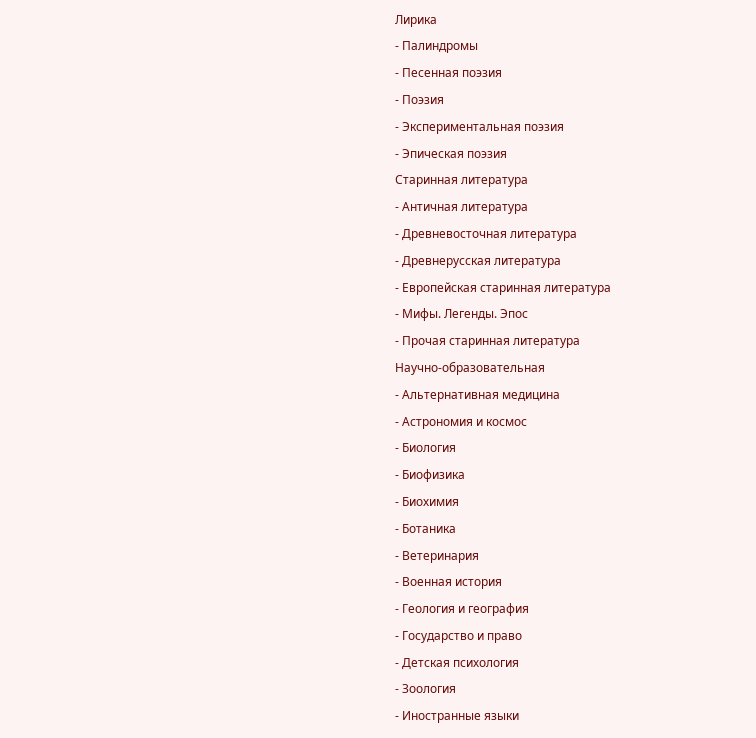Лирика
- Палиндромы
- Песенная поэзия
- Поэзия
- Экспериментальная поэзия
- Эпическая поэзия
Старинная литература
- Античная литература
- Древневосточная литература
- Древнерусская литература
- Европейская старинная литература
- Мифы. Легенды. Эпос
- Прочая старинная литература
Научно-образовательная
- Альтернативная медицина
- Астрономия и космос
- Биология
- Биофизика
- Биохимия
- Ботаника
- Ветеринария
- Военная история
- Геология и география
- Государство и право
- Детская психология
- Зоология
- Иностранные языки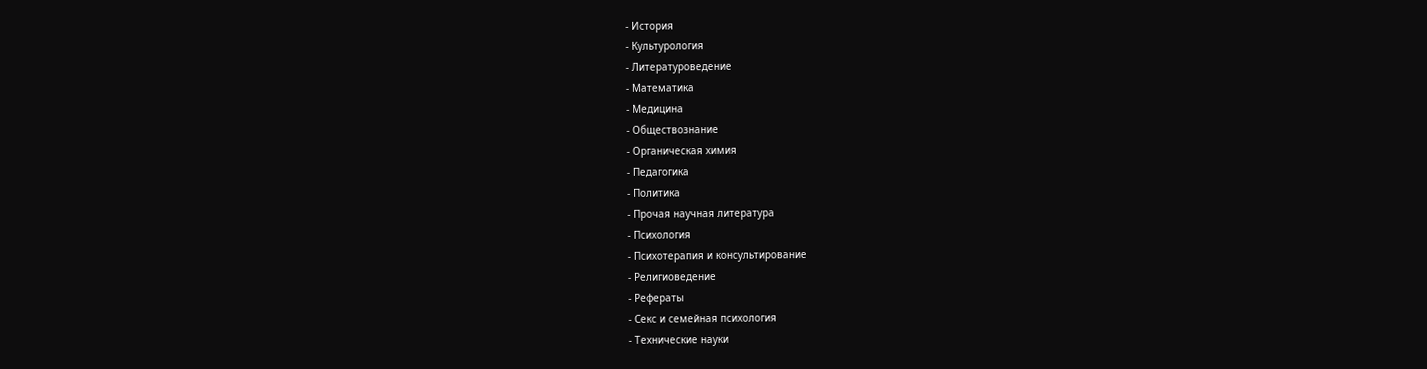- История
- Культурология
- Литературоведение
- Математика
- Медицина
- Обществознание
- Органическая химия
- Педагогика
- Политика
- Прочая научная литература
- Психология
- Психотерапия и консультирование
- Религиоведение
- Рефераты
- Секс и семейная психология
- Технические науки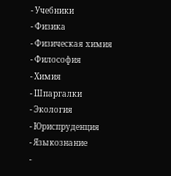- Учебники
- Физика
- Физическая химия
- Философия
- Химия
- Шпаргалки
- Экология
- Юриспруденция
- Языкознание
-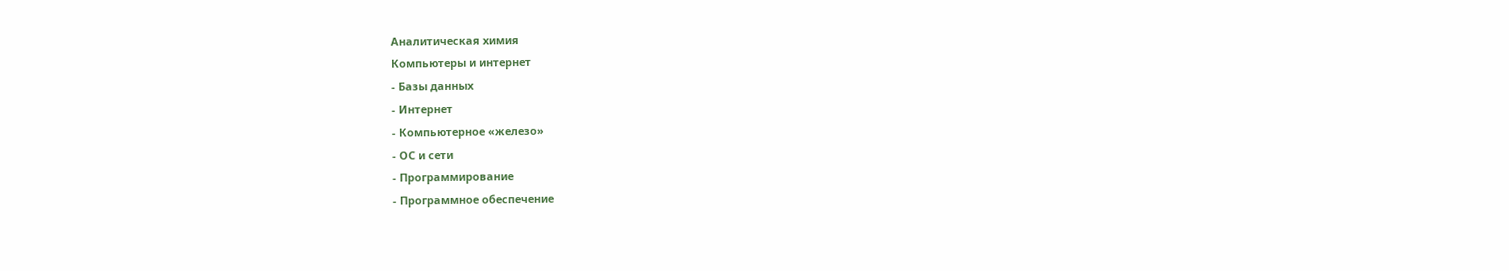Аналитическая химия
Компьютеры и интернет
- Базы данных
- Интернет
- Компьютерное «железо»
- ОС и сети
- Программирование
- Программное обеспечение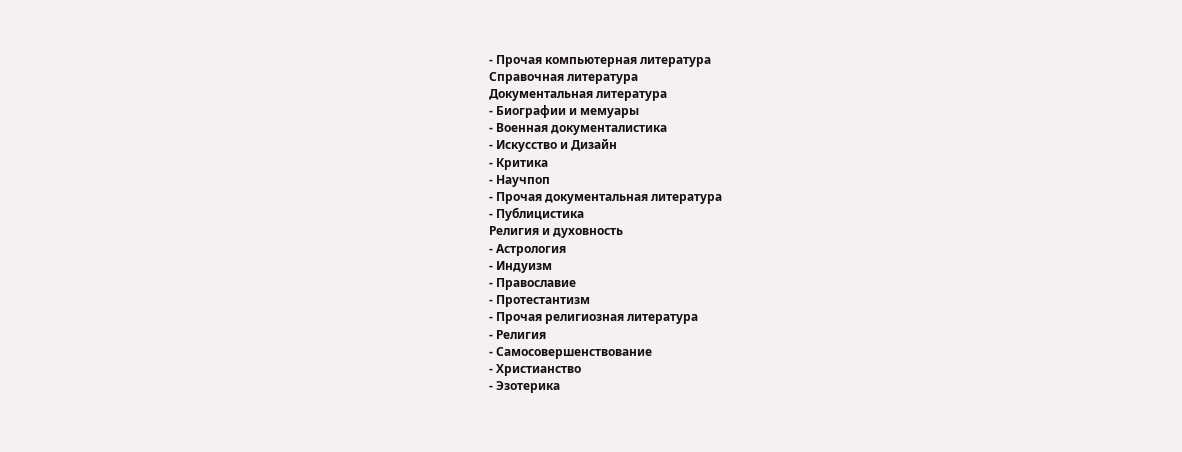- Прочая компьютерная литература
Справочная литература
Документальная литература
- Биографии и мемуары
- Военная документалистика
- Искусство и Дизайн
- Критика
- Научпоп
- Прочая документальная литература
- Публицистика
Религия и духовность
- Астрология
- Индуизм
- Православие
- Протестантизм
- Прочая религиозная литература
- Религия
- Самосовершенствование
- Христианство
- Эзотерика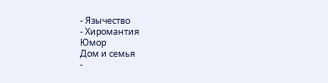- Язычество
- Хиромантия
Юмор
Дом и семья
-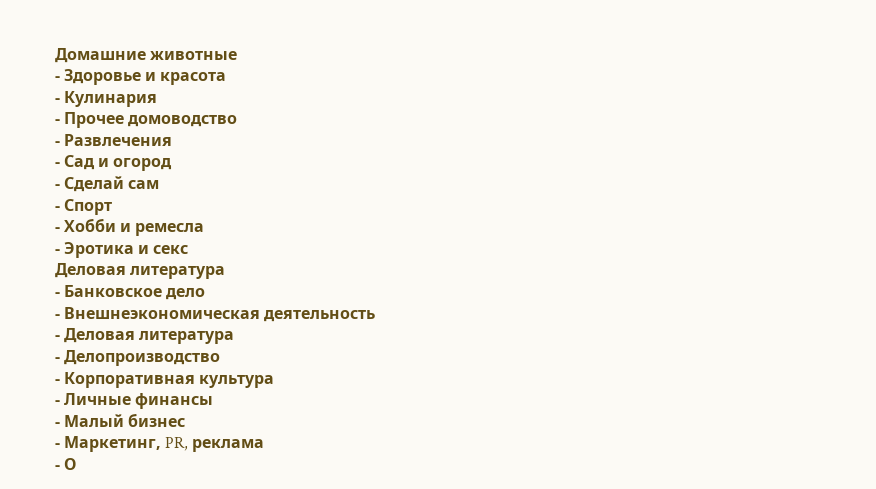Домашние животные
- Здоровье и красота
- Кулинария
- Прочее домоводство
- Развлечения
- Сад и огород
- Сделай сам
- Спорт
- Хобби и ремесла
- Эротика и секс
Деловая литература
- Банковское дело
- Внешнеэкономическая деятельность
- Деловая литература
- Делопроизводство
- Корпоративная культура
- Личные финансы
- Малый бизнес
- Маркетинг, PR, реклама
- О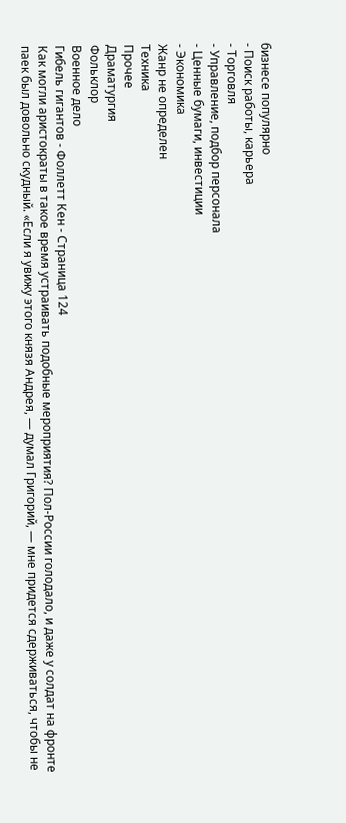бизнесе популярно
- Поиск работы, карьера
- Торговля
- Управление, подбор персонала
- Ценные бумаги, инвестиции
- Экономика
Жанр не определен
Техника
Прочее
Драматургия
Фольклор
Военное дело
Гибель гигантов - Фоллетт Кен - Страница 124
Как могли аристократы в такое время устраивать подобные мероприятия? Пол-России голодало, и даже у солдат на фронте паек был довольно скудный. «Если я увижу этого князя Андрея, — думал Григорий, — мне придется сдерживаться, чтобы не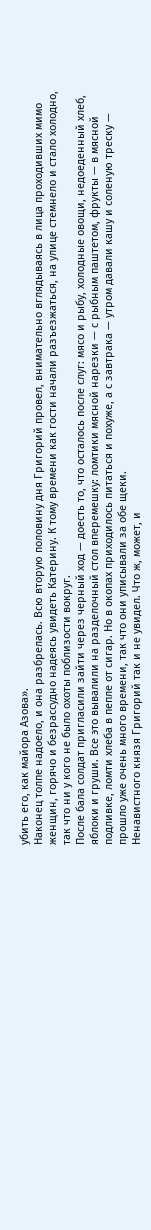убить его, как майора Азова».
Наконец толпе надоело, и она разбрелась. Всю вторую половину дня Григорий провел, внимательно вглядываясь в лица проходивших мимо женщин, горячо и безрассудно надеясь увидеть Катерину. К тому времени как гости начали разъезжаться, на улице стемнело и стало холодно, так что ни у кого не было охоты поблизости вокруг.
После бала солдат пригласили зайти через черный ход — доесть то, что осталось после слуг: мясо и рыбу, холодные овощи, недоеденный хлеб, яблоки и груши. Все это вывалили на разделочный стол вперемешку: ломтики мясной нарезки — с рыбным паштетом, фрукты — в мясной подливке, ломти хлеба в пепле от сигар. Но в окопах приходилось питаться и похуже, а с завтрака — утром давали кашу и соленую треску — прошло уже очень много времени, так что они уписывали за обе щеки.
Ненавистного князя Григорий так и не увидел. Что ж, может, и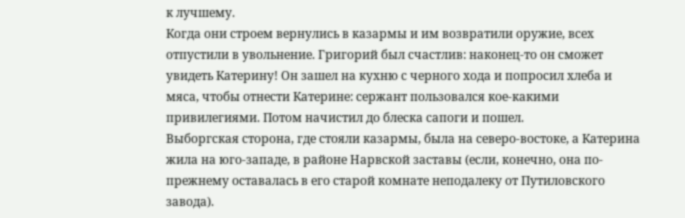к лучшему.
Когда они строем вернулись в казармы и им возвратили оружие, всех отпустили в увольнение. Григорий был счастлив: наконец-то он сможет увидеть Катерину! Он зашел на кухню с черного хода и попросил хлеба и мяса, чтобы отнести Катерине: сержант пользовался кое-какими привилегиями. Потом начистил до блеска сапоги и пошел.
Выборгская сторона, где стояли казармы, была на северо-востоке, а Катерина жила на юго-западе, в районе Нарвской заставы (если, конечно, она по-прежнему оставалась в его старой комнате неподалеку от Путиловского завода).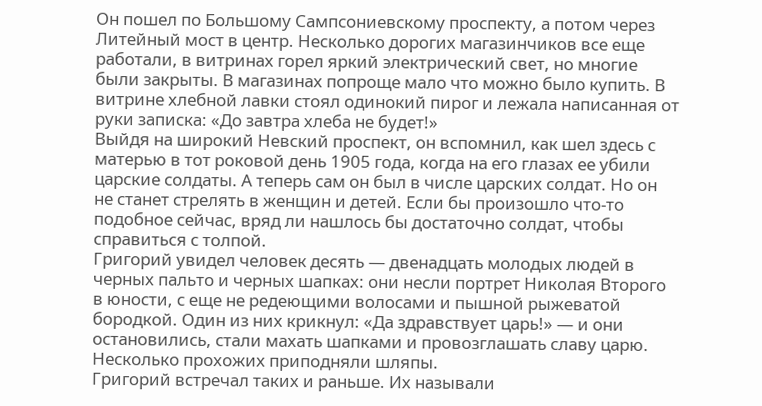Он пошел по Большому Сампсониевскому проспекту, а потом через Литейный мост в центр. Несколько дорогих магазинчиков все еще работали, в витринах горел яркий электрический свет, но многие были закрыты. В магазинах попроще мало что можно было купить. В витрине хлебной лавки стоял одинокий пирог и лежала написанная от руки записка: «До завтра хлеба не будет!»
Выйдя на широкий Невский проспект, он вспомнил, как шел здесь с матерью в тот роковой день 1905 года, когда на его глазах ее убили царские солдаты. А теперь сам он был в числе царских солдат. Но он не станет стрелять в женщин и детей. Если бы произошло что-то подобное сейчас, вряд ли нашлось бы достаточно солдат, чтобы справиться с толпой.
Григорий увидел человек десять — двенадцать молодых людей в черных пальто и черных шапках: они несли портрет Николая Второго в юности, с еще не редеющими волосами и пышной рыжеватой бородкой. Один из них крикнул: «Да здравствует царь!» — и они остановились, стали махать шапками и провозглашать славу царю. Несколько прохожих приподняли шляпы.
Григорий встречал таких и раньше. Их называли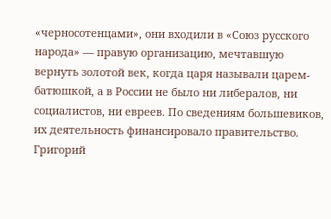«черносотенцами», они входили в «Союз русского народа» — правую организацию, мечтавшую вернуть золотой век, когда царя называли царем-батюшкой, а в России не было ни либералов, ни социалистов, ни евреев. По сведениям большевиков, их деятельность финансировало правительство.
Григорий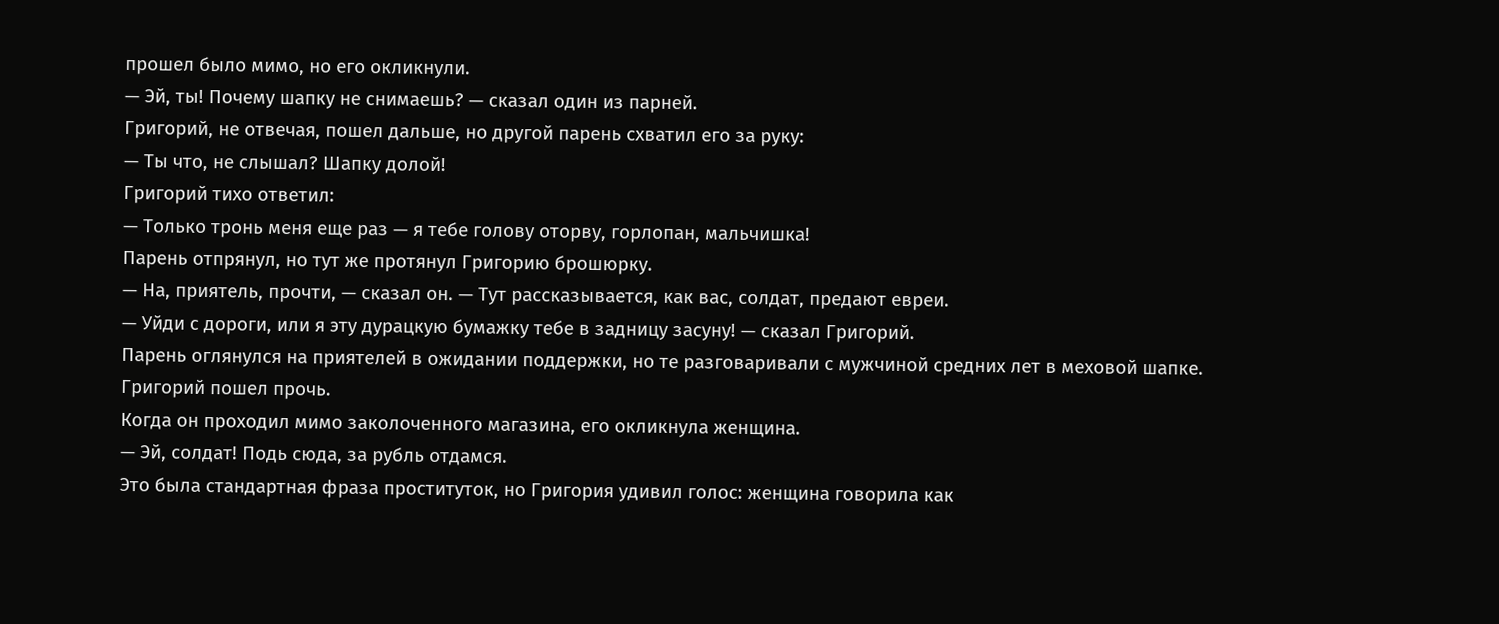прошел было мимо, но его окликнули.
— Эй, ты! Почему шапку не снимаешь? — сказал один из парней.
Григорий, не отвечая, пошел дальше, но другой парень схватил его за руку:
— Ты что, не слышал? Шапку долой!
Григорий тихо ответил:
— Только тронь меня еще раз — я тебе голову оторву, горлопан, мальчишка!
Парень отпрянул, но тут же протянул Григорию брошюрку.
— На, приятель, прочти, — сказал он. — Тут рассказывается, как вас, солдат, предают евреи.
— Уйди с дороги, или я эту дурацкую бумажку тебе в задницу засуну! — сказал Григорий.
Парень оглянулся на приятелей в ожидании поддержки, но те разговаривали с мужчиной средних лет в меховой шапке. Григорий пошел прочь.
Когда он проходил мимо заколоченного магазина, его окликнула женщина.
— Эй, солдат! Подь сюда, за рубль отдамся.
Это была стандартная фраза проституток, но Григория удивил голос: женщина говорила как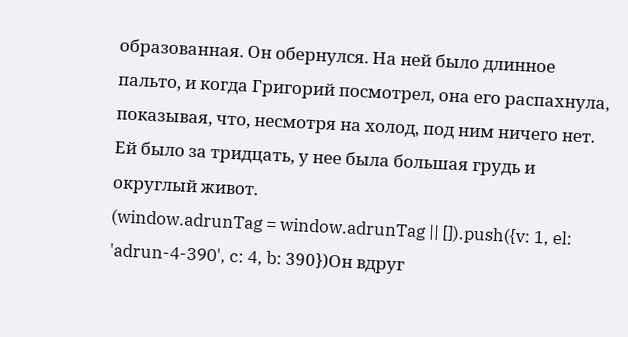образованная. Он обернулся. На ней было длинное пальто, и когда Григорий посмотрел, она его распахнула, показывая, что, несмотря на холод, под ним ничего нет. Ей было за тридцать, у нее была большая грудь и округлый живот.
(window.adrunTag = window.adrunTag || []).push({v: 1, el: 'adrun-4-390', c: 4, b: 390})Он вдруг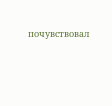почувствовал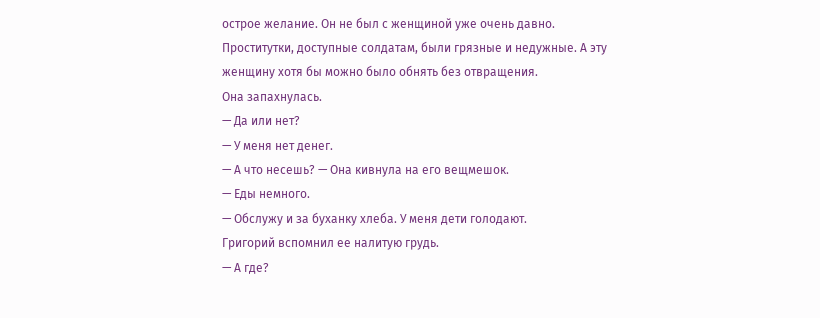острое желание. Он не был с женщиной уже очень давно. Проститутки, доступные солдатам, были грязные и недужные. А эту женщину хотя бы можно было обнять без отвращения.
Она запахнулась.
— Да или нет?
— У меня нет денег.
— А что несешь? — Она кивнула на его вещмешок.
— Еды немного.
— Обслужу и за буханку хлеба. У меня дети голодают.
Григорий вспомнил ее налитую грудь.
— А где?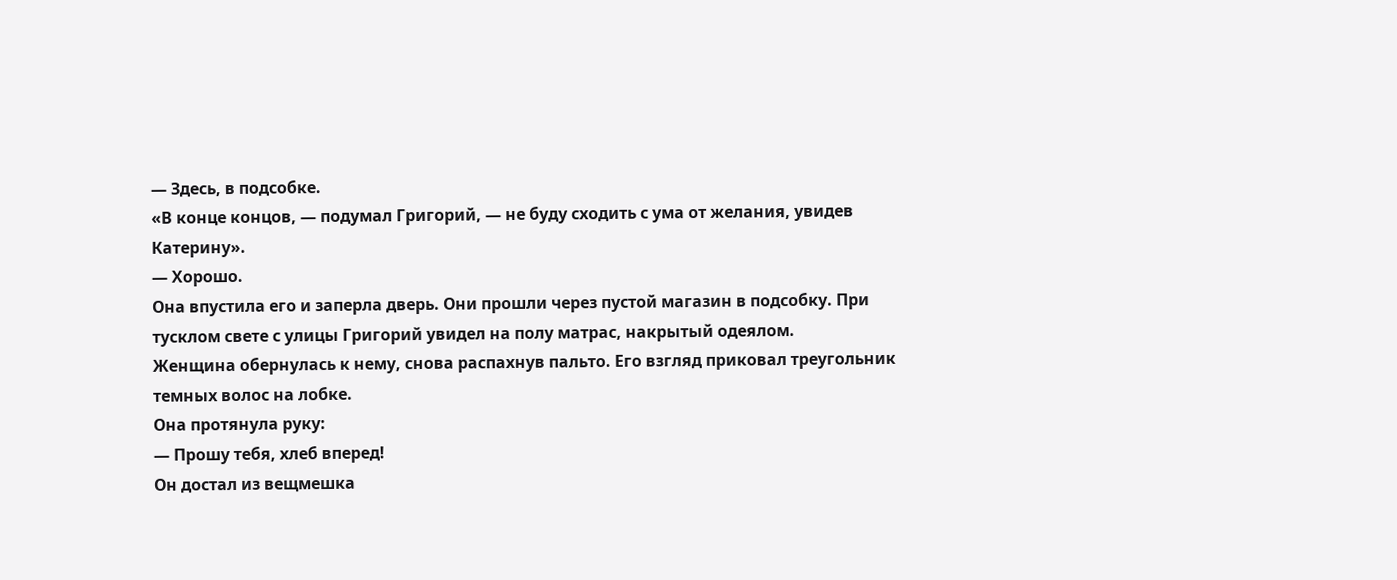— Здесь, в подсобке.
«В конце концов, — подумал Григорий, — не буду сходить с ума от желания, увидев Катерину».
— Хорошо.
Она впустила его и заперла дверь. Они прошли через пустой магазин в подсобку. При тусклом свете с улицы Григорий увидел на полу матрас, накрытый одеялом.
Женщина обернулась к нему, снова распахнув пальто. Его взгляд приковал треугольник темных волос на лобке.
Она протянула руку:
— Прошу тебя, хлеб вперед!
Он достал из вещмешка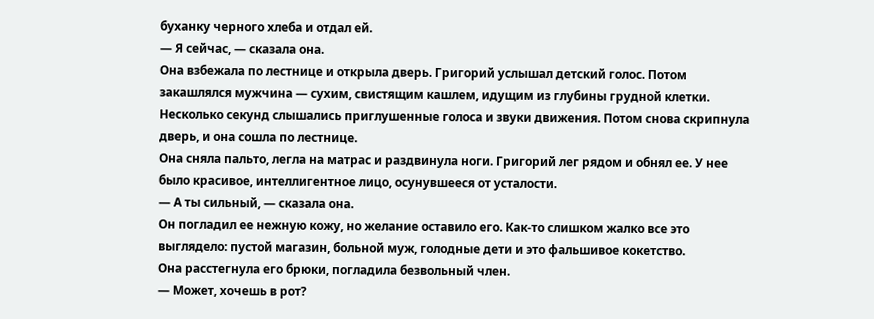буханку черного хлеба и отдал ей.
— Я сейчас, — сказала она.
Она взбежала по лестнице и открыла дверь. Григорий услышал детский голос. Потом закашлялся мужчина — сухим, свистящим кашлем, идущим из глубины грудной клетки. Несколько секунд слышались приглушенные голоса и звуки движения. Потом снова скрипнула дверь, и она сошла по лестнице.
Она сняла пальто, легла на матрас и раздвинула ноги. Григорий лег рядом и обнял ее. У нее было красивое, интеллигентное лицо, осунувшееся от усталости.
— А ты сильный, — сказала она.
Он погладил ее нежную кожу, но желание оставило его. Как-то слишком жалко все это выглядело: пустой магазин, больной муж, голодные дети и это фальшивое кокетство.
Она расстегнула его брюки, погладила безвольный член.
— Может, хочешь в рот?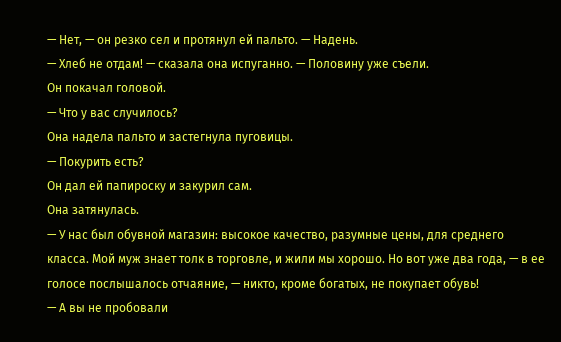— Нет, — он резко сел и протянул ей пальто. — Надень.
— Хлеб не отдам! — сказала она испуганно. — Половину уже съели.
Он покачал головой.
— Что у вас случилось?
Она надела пальто и застегнула пуговицы.
— Покурить есть?
Он дал ей папироску и закурил сам.
Она затянулась.
— У нас был обувной магазин: высокое качество, разумные цены, для среднего класса. Мой муж знает толк в торговле, и жили мы хорошо. Но вот уже два года, — в ее голосе послышалось отчаяние, — никто, кроме богатых, не покупает обувь!
— А вы не пробовали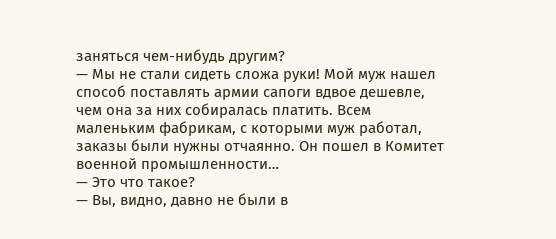заняться чем-нибудь другим?
— Мы не стали сидеть сложа руки! Мой муж нашел способ поставлять армии сапоги вдвое дешевле, чем она за них собиралась платить. Всем маленьким фабрикам, с которыми муж работал, заказы были нужны отчаянно. Он пошел в Комитет военной промышленности…
— Это что такое?
— Вы, видно, давно не были в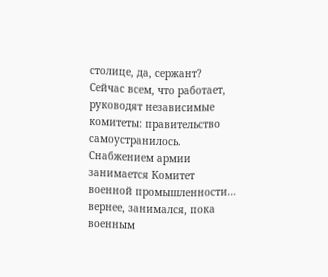столице, да, сержант? Сейчас всем, что работает, руководят независимые комитеты: правительство самоустранилось. Снабжением армии занимается Комитет военной промышленности… вернее, занимался, пока военным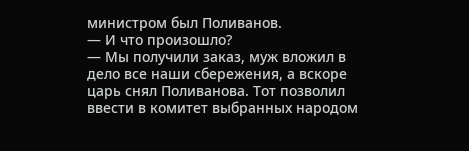министром был Поливанов.
— И что произошло?
— Мы получили заказ, муж вложил в дело все наши сбережения, а вскоре царь снял Поливанова. Тот позволил ввести в комитет выбранных народом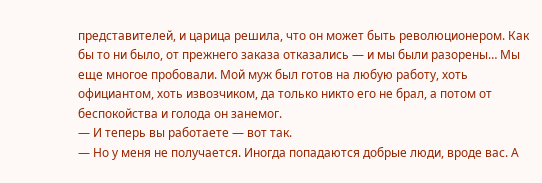представителей, и царица решила, что он может быть революционером. Как бы то ни было, от прежнего заказа отказались — и мы были разорены… Мы еще многое пробовали. Мой муж был готов на любую работу, хоть официантом, хоть извозчиком, да только никто его не брал, а потом от беспокойства и голода он занемог.
— И теперь вы работаете — вот так.
— Но у меня не получается. Иногда попадаются добрые люди, вроде вас. А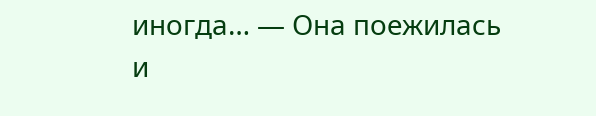иногда… — Она поежилась и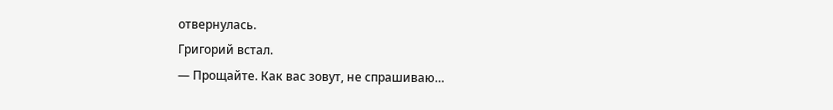отвернулась.
Григорий встал.
— Прощайте. Как вас зовут, не спрашиваю…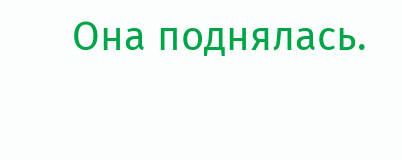Она поднялась.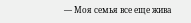— Моя семья все еще жива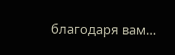благодаря вам…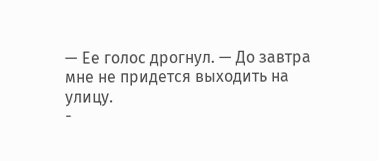— Ее голос дрогнул. — До завтра мне не придется выходить на улицу.
-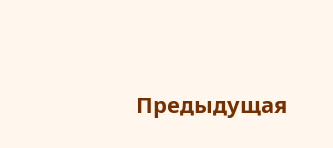Предыдущая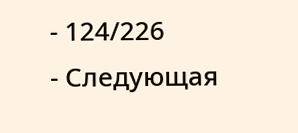- 124/226
- Следующая